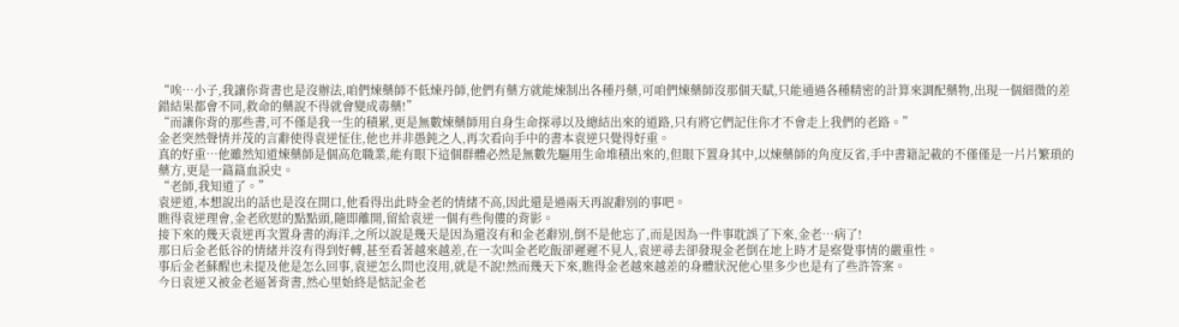“唉…小子,我讓你背書也是沒辦法,咱們煉藥師不低煉丹師,他們有藥方就能煉制出各種丹藥,可咱們煉藥師沒那個天賦,只能通過各種精密的計算來調配藥物,出現一個細微的差錯結果都會不同,救命的藥說不得就會變成毒藥!”
“而讓你背的那些書,可不僅是我一生的積累,更是無數煉藥師用自身生命探尋以及總結出來的道路,只有將它們記住你才不會走上我們的老路。”
金老突然聲情并茂的言辭使得袁逆怔住,他也并非愚鈍之人,再次看向手中的書本袁逆只覺得好重。
真的好重…他雖然知道煉藥師是個高危職業,能有眼下這個群體必然是無數先驅用生命堆積出來的,但眼下置身其中,以煉藥師的角度反省,手中書籍記載的不僅僅是一片片繁瑣的藥方,更是一篇篇血淚史。
“老師,我知道了。”
袁逆道,本想說出的話也是沒在開口,他看得出此時金老的情緒不高,因此還是過兩天再說辭別的事吧。
瞧得袁逆理會,金老欣慰的點點頭,隨即離開,留給袁逆一個有些佝僂的背影。
接下來的幾天袁逆再次置身書的海洋,之所以說是幾天是因為還沒有和金老辭別,倒不是他忘了,而是因為一件事耽誤了下來,金老…病了!
那日后金老低谷的情緒并沒有得到好轉,甚至看著越來越差,在一次叫金老吃飯卻遲遲不見人,袁逆尋去卻發現金老倒在地上時才是察覺事情的嚴重性。
事后金老蘇醒也未提及他是怎么回事,袁逆怎么問也沒用,就是不說!然而幾天下來,瞧得金老越來越差的身體狀況他心里多少也是有了些許答案。
今日袁逆又被金老逼著背書,然心里始終是惦記金老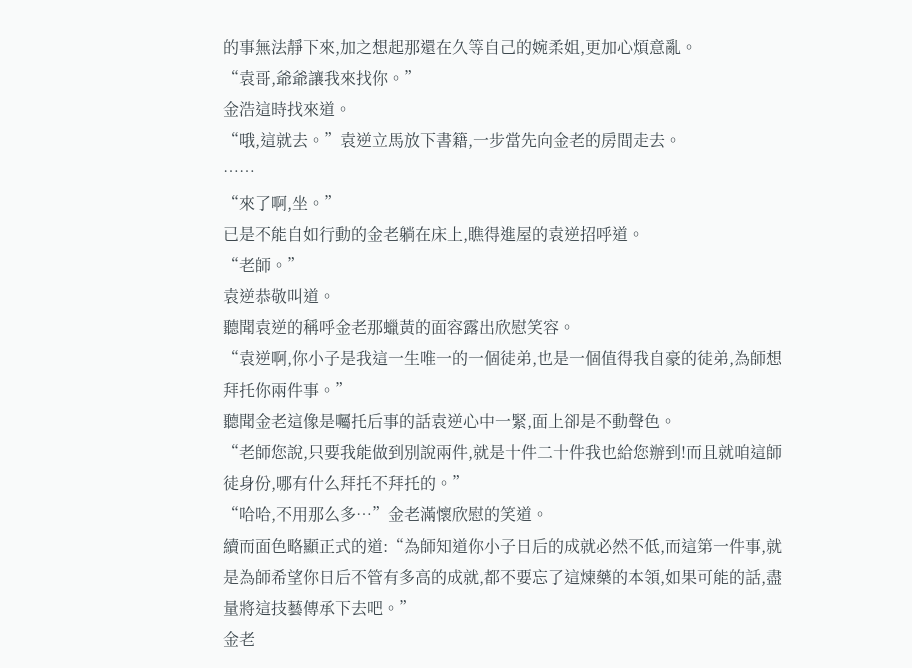的事無法靜下來,加之想起那還在久等自己的婉柔姐,更加心煩意亂。
“袁哥,爺爺讓我來找你。”
金浩這時找來道。
“哦,這就去。”袁逆立馬放下書籍,一步當先向金老的房間走去。
……
“來了啊,坐。”
已是不能自如行動的金老躺在床上,瞧得進屋的袁逆招呼道。
“老師。”
袁逆恭敬叫道。
聽聞袁逆的稱呼金老那蠟黃的面容露出欣慰笑容。
“袁逆啊,你小子是我這一生唯一的一個徒弟,也是一個值得我自豪的徒弟,為師想拜托你兩件事。”
聽聞金老這像是囑托后事的話袁逆心中一緊,面上卻是不動聲色。
“老師您說,只要我能做到別說兩件,就是十件二十件我也給您辦到!而且就咱這師徒身份,哪有什么拜托不拜托的。”
“哈哈,不用那么多…”金老滿懷欣慰的笑道。
續而面色略顯正式的道:“為師知道你小子日后的成就必然不低,而這第一件事,就是為師希望你日后不管有多高的成就,都不要忘了這煉藥的本領,如果可能的話,盡量將這技藝傳承下去吧。”
金老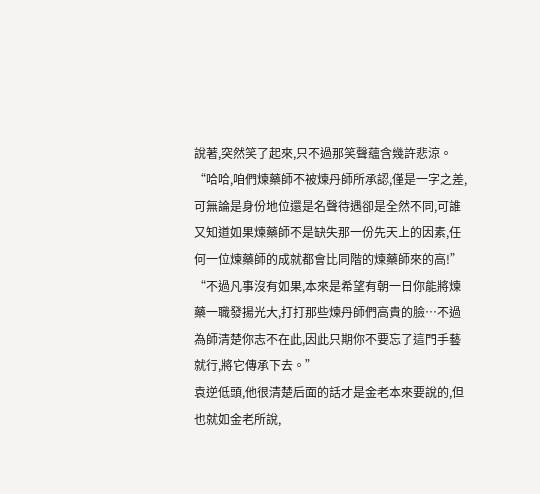說著,突然笑了起來,只不過那笑聲蘊含幾許悲涼。
“哈哈,咱們煉藥師不被煉丹師所承認,僅是一字之差,可無論是身份地位還是名聲待遇卻是全然不同,可誰又知道如果煉藥師不是缺失那一份先天上的因素,任何一位煉藥師的成就都會比同階的煉藥師來的高!”
“不過凡事沒有如果,本來是希望有朝一日你能將煉藥一職發揚光大,打打那些煉丹師們高貴的臉…不過為師清楚你志不在此,因此只期你不要忘了這門手藝就行,將它傳承下去。”
袁逆低頭,他很清楚后面的話才是金老本來要說的,但也就如金老所說,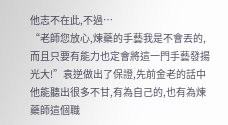他志不在此,不過…
“老師您放心,煉藥的手藝我是不會丟的,而且只要有能力也定會將這一門手藝發揚光大!”袁逆做出了保證,先前金老的話中他能聽出很多不甘,有為自己的,也有為煉藥師這個職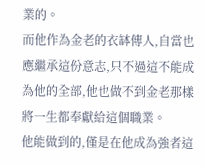業的。
而他作為金老的衣缽傳人,自當也應繼承這份意志,只不過這不能成為他的全部,他也做不到金老那樣將一生都奉獻給這個職業。
他能做到的,僅是在他成為強者這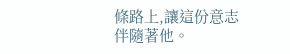條路上,讓這份意志伴隨著他。